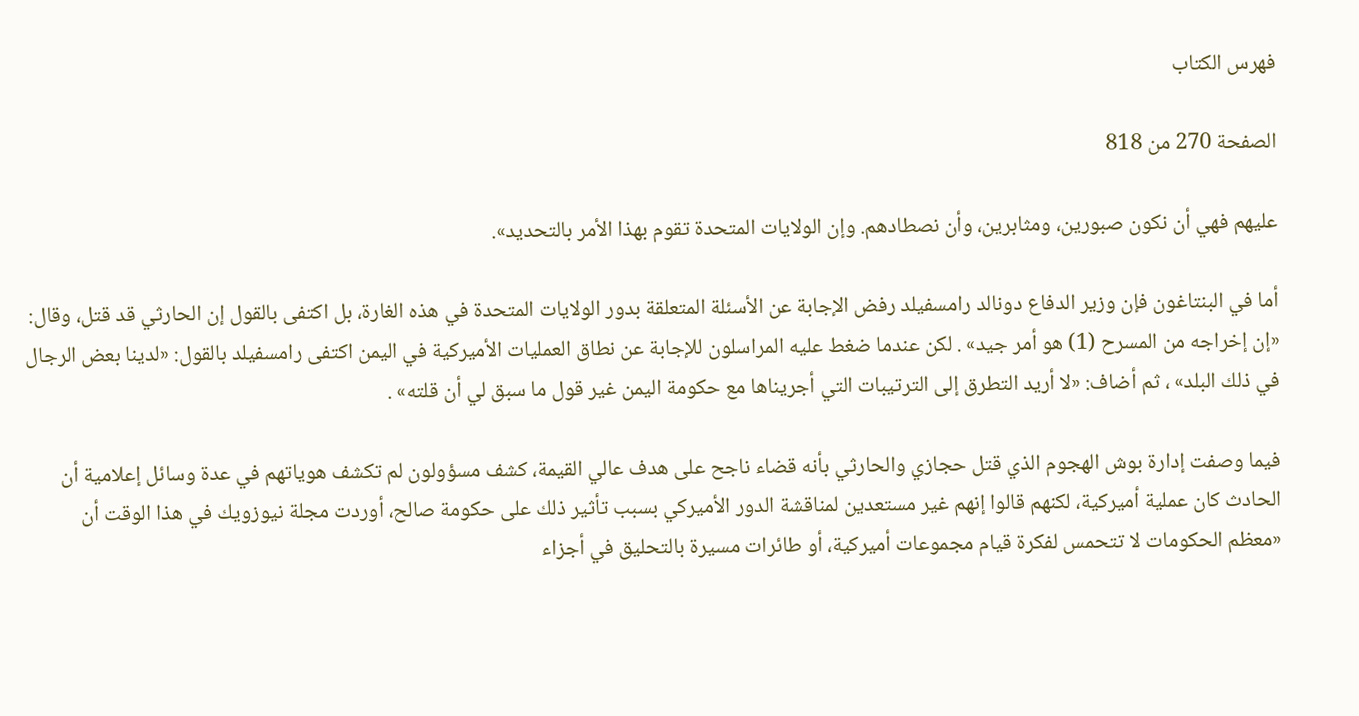فهرس الكتاب

الصفحة 270 من 818

عليهم فهي أن نكون صبورين، ومثابرين، وأن نصطادهم. وإن الولايات المتحدة تقوم بهذا الأمر بالتحديد».

أما في البنتاغون فإن وزير الدفاع دونالد رامسفيلد رفض الإجابة عن الأسئلة المتعلقة بدور الولايات المتحدة في هذه الغارة، بل اكتفى بالقول إن الحارثي قد قتل، وقال: «إن إخراجه من المسرح (1) هو أمر جيد» . لكن عندما ضغط عليه المراسلون للإجابة عن نطاق العمليات الأميركية في اليمن اكتفى رامسفيلد بالقول: «لدينا بعض الرجال في ذلك البلد» ، ثم أضاف: «لا أريد التطرق إلى الترتيبات التي أجريناها مع حكومة اليمن غير قول ما سبق لي أن قلته» .

فيما وصفت إدارة بوش الهجوم الذي قتل حجازي والحارثي بأنه قضاء ناجح على هدف عالي القيمة، كشف مسؤولون لم تكشف هوياتهم في عدة وسائل إعلامية أن الحادث كان عملية أميركية، لكنهم قالوا إنهم غير مستعدين لمناقشة الدور الأميركي بسبب تأثير ذلك على حكومة صالح، أوردت مجلة نيوزويك في هذا الوقت أن «معظم الحكومات لا تتحمس لفكرة قيام مجموعات أميركية، أو طائرات مسيرة بالتحليق في أجزاء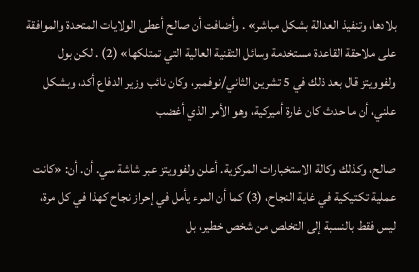بلادها، وتنفيذ العدالة بشكل مباشر» . وأضافت أن صالح أعطى الولايات المتحدة والموافقة على ملاحقة القاعدة مستخدمة وسائل التقنية العالية التي تمتلكها» (2) . لكن بول ولفوويتز قال بعد ذلك في 5 تشرين الثاني/نوفمبر، وكان نائب وزير الدفاع أكد، وبشكل علني، أن ما حدث كان غارة أميركية، وهو الأمر الذي أغضب

صالح، وكذلك وكالة الاستخبارات المركزية. أعلن ولفوويتز عبر شاشة سي. أن. أن: «كانت عملية تكتيكية في غاية النجاح، (3) كما أن المرء يأمل في إحراز نجاح كهذا في كل مرة، ليس فقط بالنسبة إلى التخلص من شخص خطير، بل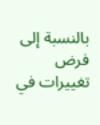بالنسبة إلى فرض تغييرات في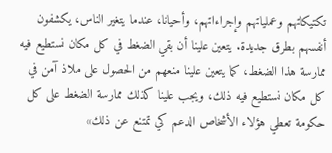تكتيكاتهم وعملياتهم وإجراءاتهم، وأحيانا، عندما يتغير الناس، يكشفون أنفسهم بطرق جديدة. يتعين علينا أن بقي الضغط في كل مكان نستطيع فيه ممارسة هذا الضغط، كما يتعين علينا منعهم من الحصول على ملاذ آمن في كل مكان نستطيع فيه ذلك، ويجب علينا كذلك ممارسة الضغط على كل حكومة تعطي هؤلاء الأشخاص الدعم کي تمتنع عن ذلك»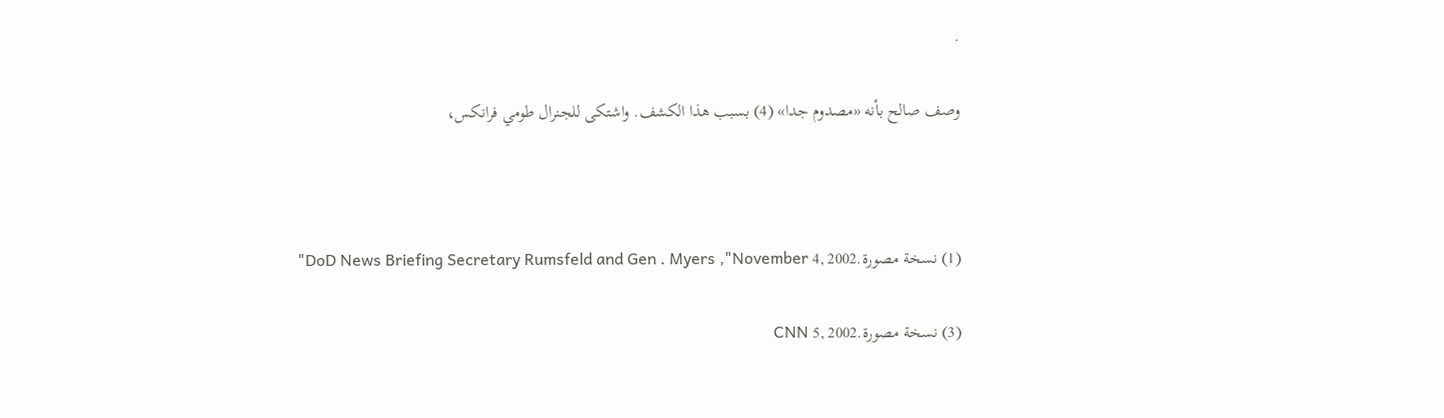.

وصف صالح بأنه «مصدوم جدا» (4) بسبب هذا الكشف. واشتكى للجنرال طومي فرانکس،



(1) نسخة مصورة.2002 ,4 DoD News Briefing Secretary Rumsfeld and Gen . Myers ,"November"

(3) نسخة مصورة.2002 ,5 CNN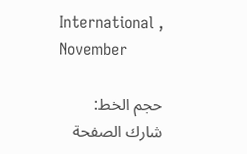International , November

حجم الخط:
شارك الصفحة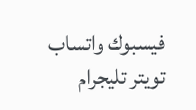فيسبوك واتساب تويتر تليجرام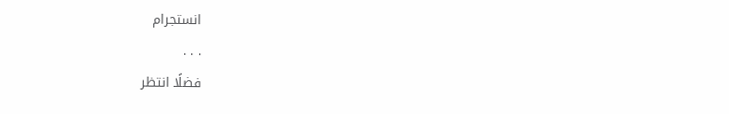انستجرام
. . .
فضلًا انتظر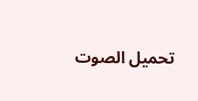تحميل الصوت